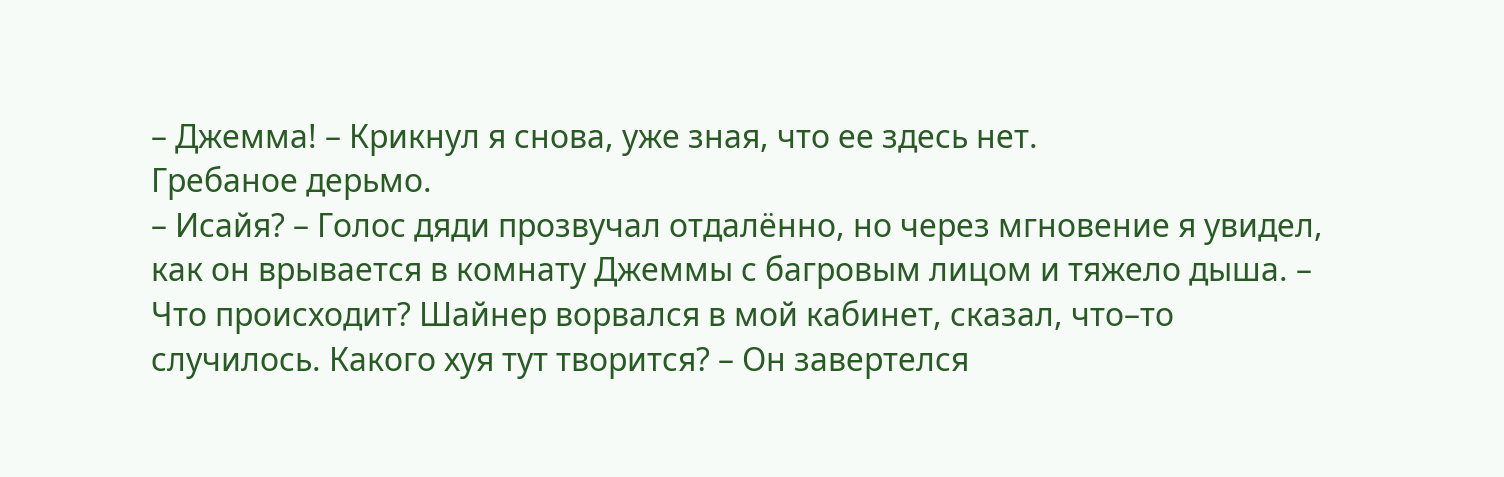– Джемма! – Крикнул я снова, уже зная, что ее здесь нет.
Гребаное дерьмо.
– Исайя? – Голос дяди прозвучал отдалённо, но через мгновение я увидел, как он врывается в комнату Джеммы с багровым лицом и тяжело дыша. – Что происходит? Шайнер ворвался в мой кабинет, сказал, что–то случилось. Какого хуя тут творится? – Он завертелся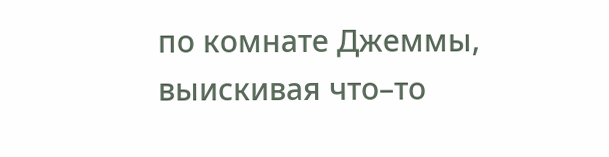по комнате Джеммы, выискивая что–то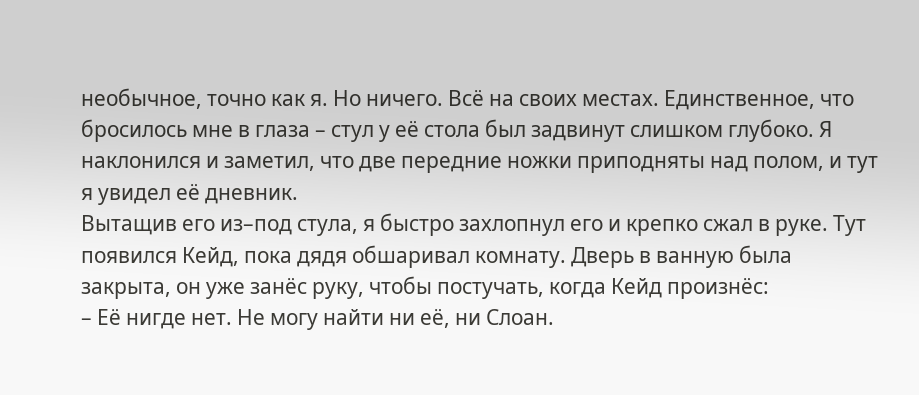необычное, точно как я. Но ничего. Всё на своих местах. Единственное, что бросилось мне в глаза – стул у её стола был задвинут слишком глубоко. Я наклонился и заметил, что две передние ножки приподняты над полом, и тут я увидел её дневник.
Вытащив его из–под стула, я быстро захлопнул его и крепко сжал в руке. Тут появился Кейд, пока дядя обшаривал комнату. Дверь в ванную была закрыта, он уже занёс руку, чтобы постучать, когда Кейд произнёс:
– Её нигде нет. Не могу найти ни её, ни Слоан.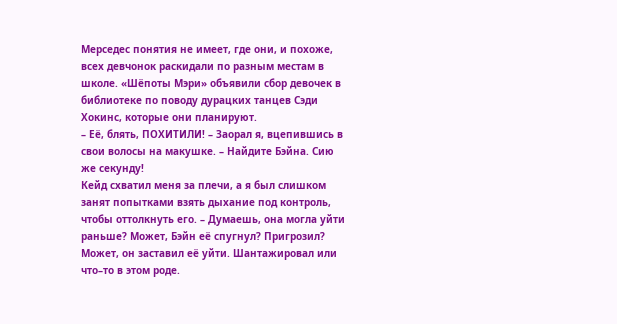Мерседес понятия не имеет, где они, и похоже, всех девчонок раскидали по разным местам в школе. «Шёпоты Мэри» объявили сбор девочек в библиотеке по поводу дурацких танцев Сэди Хокинс, которые они планируют.
– Её, блять, ПОХИТИЛИ! – Заорал я, вцепившись в свои волосы на макушке. – Найдите Бэйна. Сию же секунду!
Кейд схватил меня за плечи, а я был слишком занят попытками взять дыхание под контроль, чтобы оттолкнуть его. – Думаешь, она могла уйти раньше? Может, Бэйн её спугнул? Пригрозил? Может, он заставил её уйти. Шантажировал или что–то в этом роде.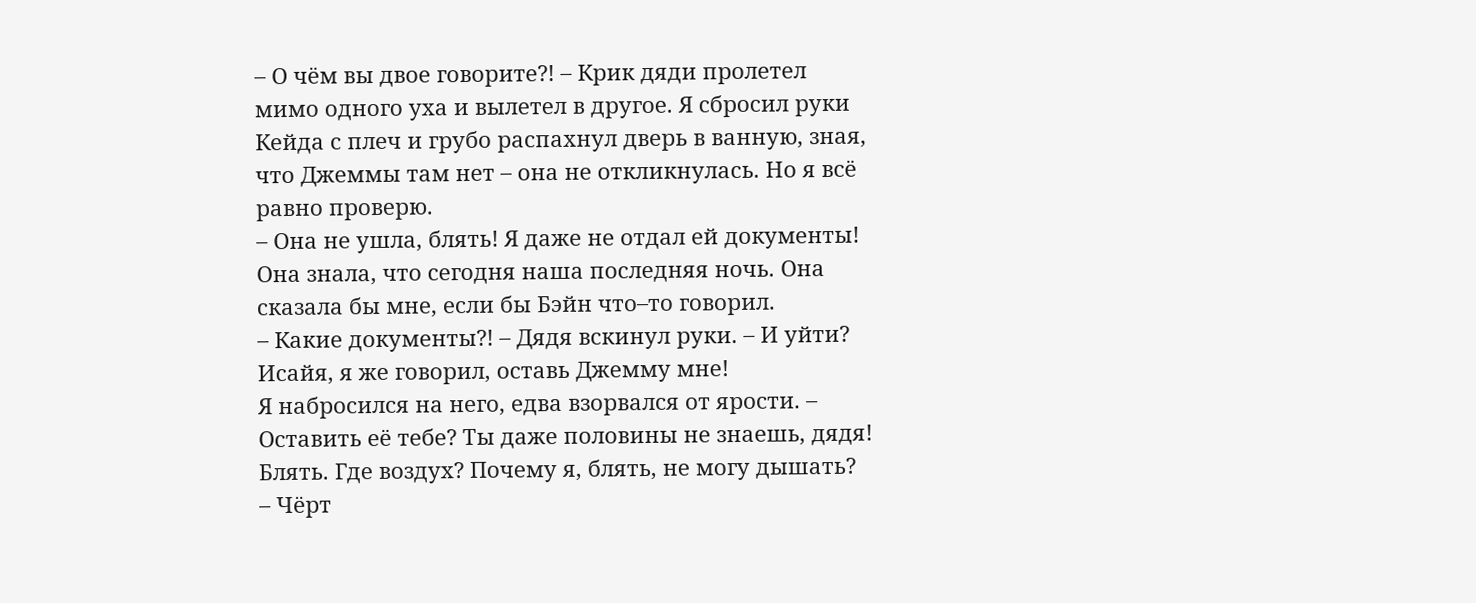– О чём вы двое говорите?! – Крик дяди пролетел мимо одного уха и вылетел в другое. Я сбросил руки Кейда с плеч и грубо распахнул дверь в ванную, зная, что Джеммы там нет – она не откликнулась. Но я всё равно проверю.
– Она не ушла, блять! Я даже не отдал ей документы! Она знала, что сегодня наша последняя ночь. Она сказала бы мне, если бы Бэйн что–то говорил.
– Какие документы?! – Дядя вскинул руки. – И уйти? Исайя, я же говорил, оставь Джемму мне!
Я набросился на него, едва взорвался от ярости. – Оставить её тебе? Ты даже половины не знаешь, дядя!
Блять. Где воздух? Почему я, блять, не могу дышать?
– Чёрт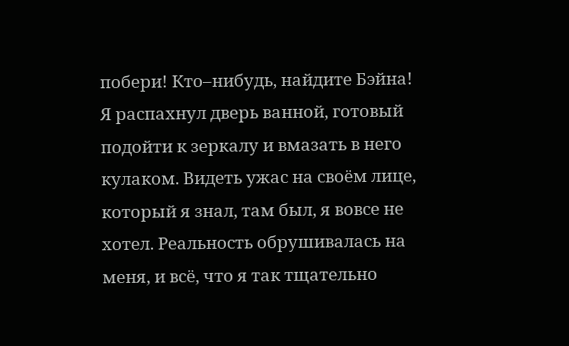побери! Кто–нибудь, найдите Бэйна!
Я распахнул дверь ванной, готовый подойти к зеркалу и вмазать в него кулаком. Видеть ужас на своём лице, который я знал, там был, я вовсе не хотел. Реальность обрушивалась на меня, и всё, что я так тщательно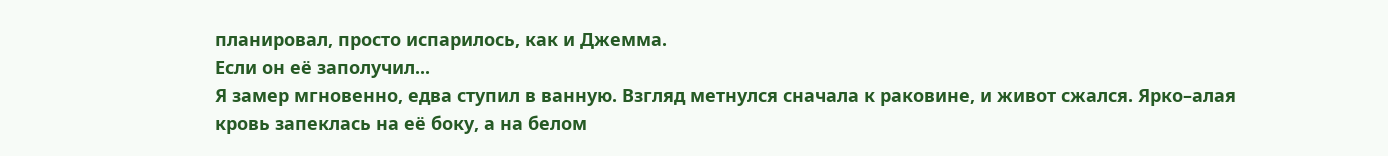планировал, просто испарилось, как и Джемма.
Если он её заполучил...
Я замер мгновенно, едва ступил в ванную. Взгляд метнулся сначала к раковине, и живот сжался. Ярко–алая кровь запеклась на её боку, а на белом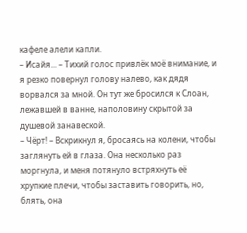кафеле алели капли.
– Исайя... – Тихий голос привлёк моё внимание, и я резко повернул голову налево, как дядя ворвался за мной. Он тут же бросился к Слоан, лежавшей в ванне, наполовину скрытой за душевой занавеской.
– Чёрт! – Вскрикнул я, бросаясь на колени, чтобы заглянуть ей в глаза. Она несколько раз моргнула, и меня потянуло встряхнуть её хрупкие плечи, чтобы заставить говорить, но, блять, она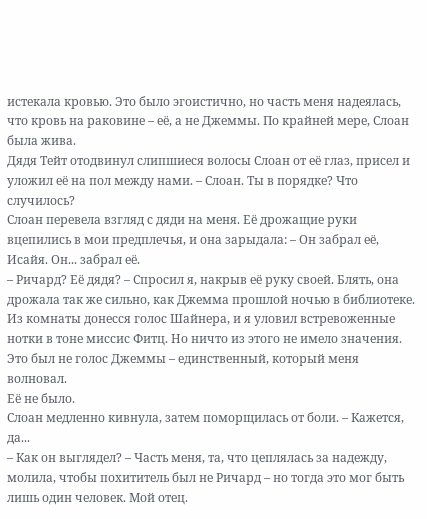истекала кровью. Это было эгоистично, но часть меня надеялась, что кровь на раковине – её, а не Джеммы. По крайней мере, Слоан была жива.
Дядя Тейт отодвинул слипшиеся волосы Слоан от её глаз, присел и уложил её на пол между нами. – Слоан. Ты в порядке? Что случилось?
Слоан перевела взгляд с дяди на меня. Её дрожащие руки вцепились в мои предплечья, и она зарыдала: – Он забрал её, Исайя. Он... забрал её.
– Ричард? Её дядя? – Спросил я, накрыв её руку своей. Блять, она дрожала так же сильно, как Джемма прошлой ночью в библиотеке. Из комнаты донесся голос Шайнера, и я уловил встревоженные нотки в тоне миссис Фитц. Но ничто из этого не имело значения. Это был не голос Джеммы – единственный, который меня волновал.
Её не было.
Слоан медленно кивнула, затем поморщилась от боли. – Кажется, да...
– Как он выглядел? – Часть меня, та, что цеплялась за надежду, молила, чтобы похититель был не Ричард – но тогда это мог быть лишь один человек. Мой отец.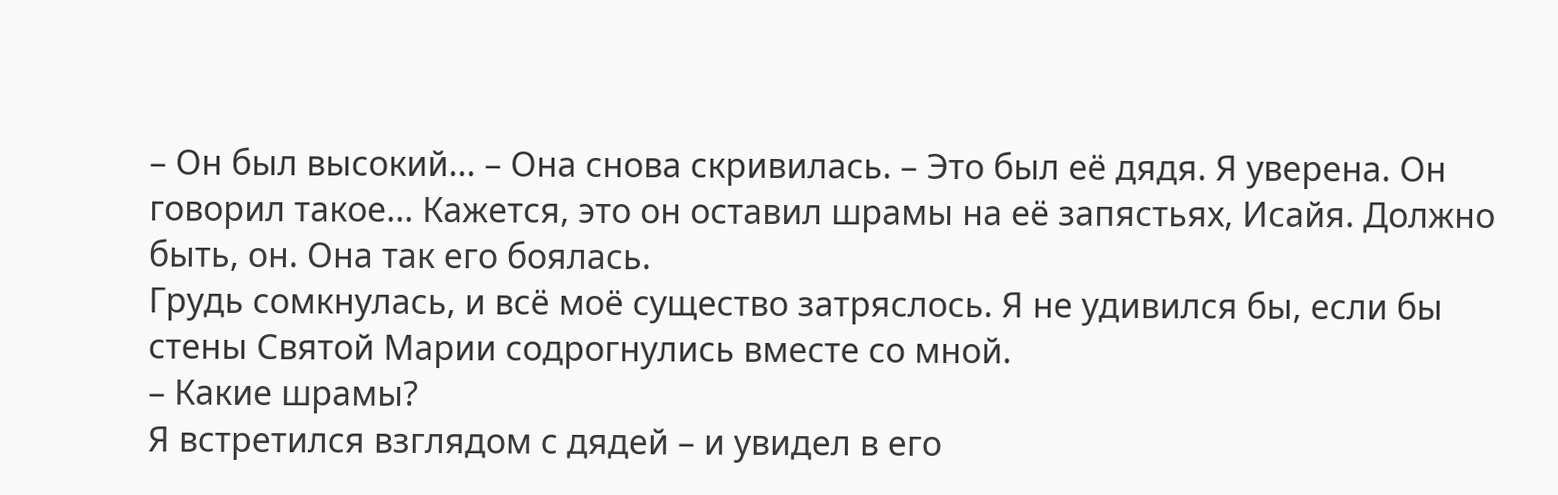– Он был высокий... – Она снова скривилась. – Это был её дядя. Я уверена. Он говорил такое... Кажется, это он оставил шрамы на её запястьях, Исайя. Должно быть, он. Она так его боялась.
Грудь сомкнулась, и всё моё существо затряслось. Я не удивился бы, если бы стены Святой Марии содрогнулись вместе со мной.
– Какие шрамы?
Я встретился взглядом с дядей – и увидел в его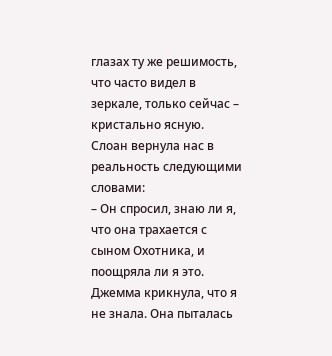глазах ту же решимость, что часто видел в зеркале, только сейчас – кристально ясную.
Слоан вернула нас в реальность следующими словами:
– Он спросил, знаю ли я, что она трахается с сыном Охотника, и поощряла ли я это. Джемма крикнула, что я не знала. Она пыталась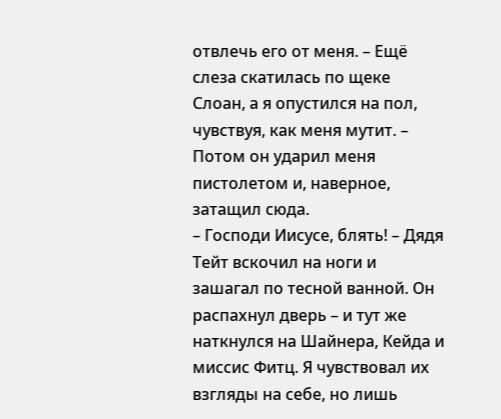отвлечь его от меня. – Ещё слеза скатилась по щеке Слоан, а я опустился на пол, чувствуя, как меня мутит. – Потом он ударил меня пистолетом и, наверное, затащил сюда.
– Господи Иисусе, блять! – Дядя Тейт вскочил на ноги и зашагал по тесной ванной. Он распахнул дверь – и тут же наткнулся на Шайнера, Кейда и миссис Фитц. Я чувствовал их взгляды на себе, но лишь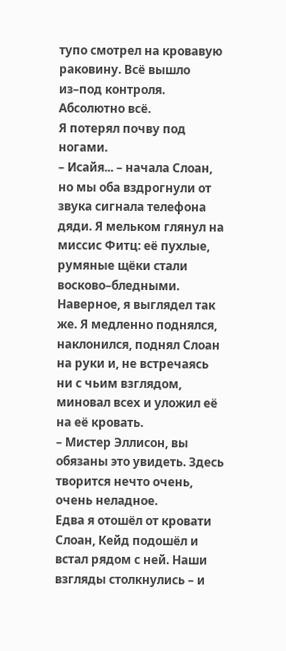тупо смотрел на кровавую раковину. Всё вышло из–под контроля.
Абсолютно всё.
Я потерял почву под ногами.
– Исайя... – начала Слоан, но мы оба вздрогнули от звука сигнала телефона дяди. Я мельком глянул на миссис Фитц: её пухлые, румяные щёки стали восково–бледными. Наверное, я выглядел так же. Я медленно поднялся, наклонился, поднял Слоан на руки и, не встречаясь ни с чьим взглядом, миновал всех и уложил её на её кровать.
– Мистер Эллисон, вы обязаны это увидеть. Здесь творится нечто очень, очень неладное.
Едва я отошёл от кровати Слоан, Кейд подошёл и встал рядом с ней. Наши взгляды столкнулись – и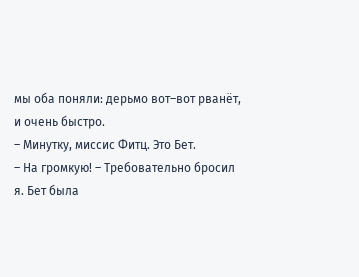мы оба поняли: дерьмо вот–вот рванёт, и очень быстро.
– Минутку, миссис Фитц. Это Бет.
– На громкую! – Требовательно бросил я. Бет была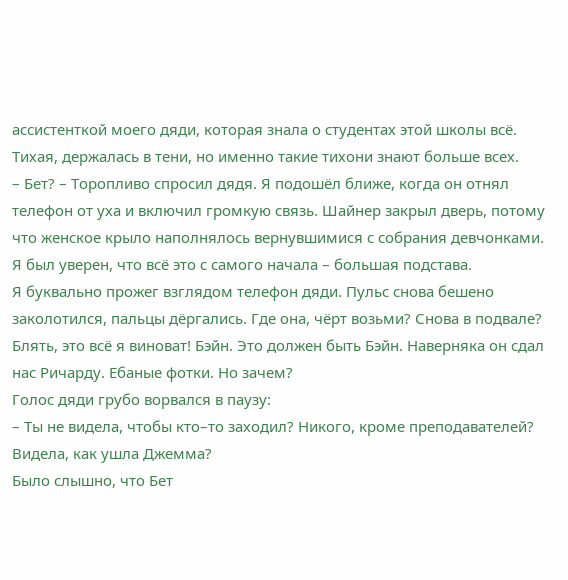ассистенткой моего дяди, которая знала о студентах этой школы всё. Тихая, держалась в тени, но именно такие тихони знают больше всех.
– Бет? – Торопливо спросил дядя. Я подошёл ближе, когда он отнял телефон от уха и включил громкую связь. Шайнер закрыл дверь, потому что женское крыло наполнялось вернувшимися с собрания девчонками. Я был уверен, что всё это с самого начала – большая подстава.
Я буквально прожег взглядом телефон дяди. Пульс снова бешено заколотился, пальцы дёргались. Где она, чёрт возьми? Снова в подвале? Блять, это всё я виноват! Бэйн. Это должен быть Бэйн. Наверняка он сдал нас Ричарду. Ебаные фотки. Но зачем?
Голос дяди грубо ворвался в паузу:
– Ты не видела, чтобы кто–то заходил? Никого, кроме преподавателей? Видела, как ушла Джемма?
Было слышно, что Бет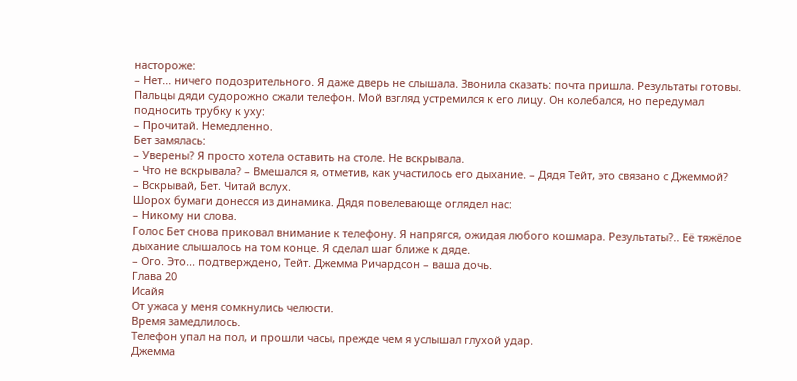настороже:
– Нет... ничего подозрительного. Я даже дверь не слышала. Звонила сказать: почта пришла. Результаты готовы.
Пальцы дяди судорожно сжали телефон. Мой взгляд устремился к его лицу. Он колебался, но передумал подносить трубку к уху:
– Прочитай. Немедленно.
Бет замялась:
– Уверены? Я просто хотела оставить на столе. Не вскрывала.
– Что не вскрывала? – Вмешался я, отметив, как участилось его дыхание. – Дядя Тейт, это связано с Джеммой?
– Вскрывай, Бет. Читай вслух.
Шорох бумаги донесся из динамика. Дядя повелевающе оглядел нас:
– Никому ни слова.
Голос Бет снова приковал внимание к телефону. Я напрягся, ожидая любого кошмара. Результаты?.. Её тяжёлое дыхание слышалось на том конце. Я сделал шаг ближе к дяде.
– Ого. Это... подтверждено, Тейт. Джемма Ричардсон – ваша дочь.
Глава 20
Исайя
От ужаса у меня сомкнулись челюсти.
Время замедлилось.
Телефон упал на пол, и прошли часы, прежде чем я услышал глухой удар.
Джемма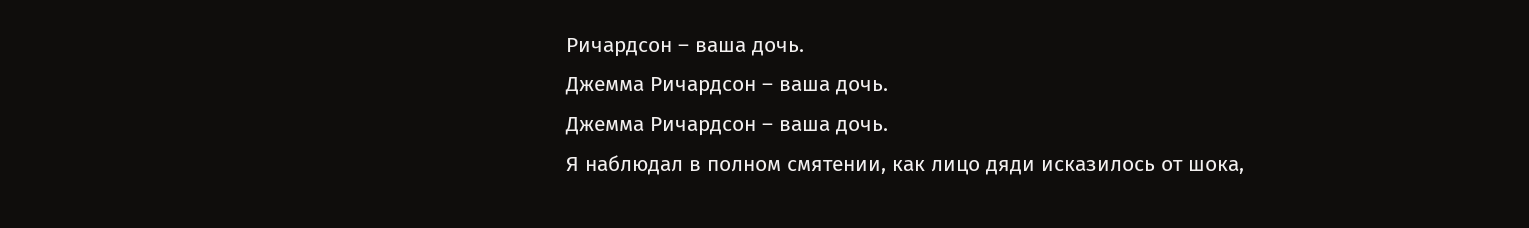Ричардсон – ваша дочь.
Джемма Ричардсон – ваша дочь.
Джемма Ричардсон – ваша дочь.
Я наблюдал в полном смятении, как лицо дяди исказилось от шока,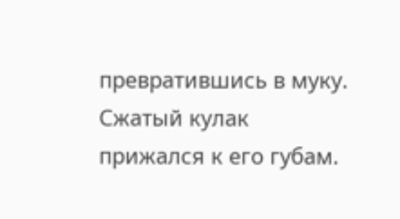превратившись в муку. Сжатый кулак прижался к его губам.